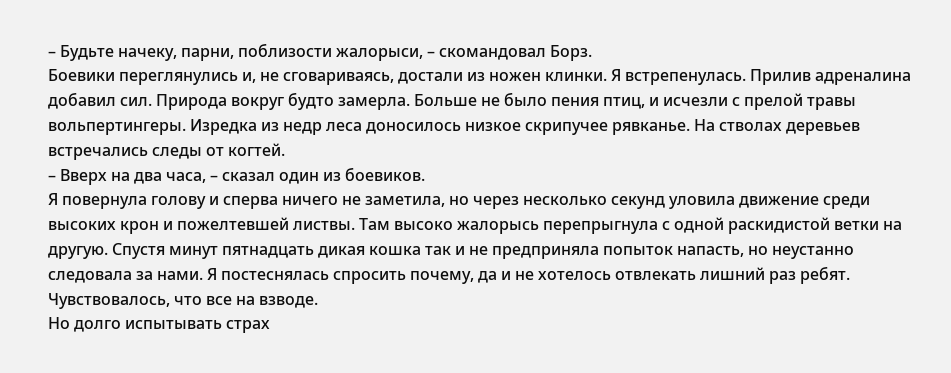– Будьте начеку, парни, поблизости жалорыси, – скомандовал Борз.
Боевики переглянулись и, не сговариваясь, достали из ножен клинки. Я встрепенулась. Прилив адреналина добавил сил. Природа вокруг будто замерла. Больше не было пения птиц, и исчезли с прелой травы вольпертингеры. Изредка из недр леса доносилось низкое скрипучее рявканье. На стволах деревьев встречались следы от когтей.
– Вверх на два часа, – сказал один из боевиков.
Я повернула голову и сперва ничего не заметила, но через несколько секунд уловила движение среди высоких крон и пожелтевшей листвы. Там высоко жалорысь перепрыгнула с одной раскидистой ветки на другую. Спустя минут пятнадцать дикая кошка так и не предприняла попыток напасть, но неустанно следовала за нами. Я постеснялась спросить почему, да и не хотелось отвлекать лишний раз ребят. Чувствовалось, что все на взводе.
Но долго испытывать страх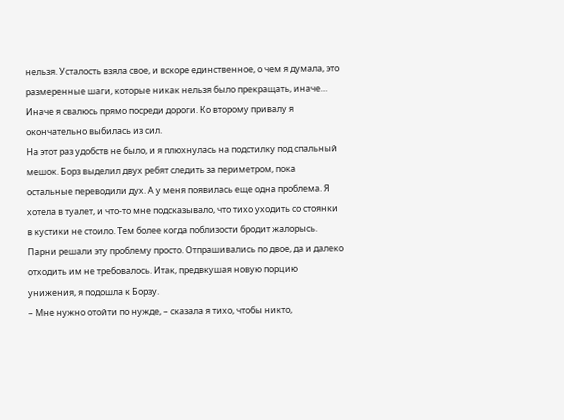нельзя. Усталость взяла свое, и вскоре единственное, о чем я думала, это размеренные шаги, которые никак нельзя было прекращать, иначе… Иначе я свалюсь прямо посреди дороги. Ко второму привалу я окончательно выбилась из сил.
На этот раз удобств не было, и я плюхнулась на подстилку под спальный мешок. Борз выделил двух ребят следить за периметром, пока остальные переводили дух. А у меня появилась еще одна проблема. Я хотела в туалет, и что-то мне подсказывало, что тихо уходить со стоянки в кустики не стоило. Тем более когда поблизости бродит жалорысь. Парни решали эту проблему просто. Отпрашивались по двое, да и далеко отходить им не требовалось. Итак, предвкушая новую порцию унижения, я подошла к Борзу.
– Мне нужно отойти по нужде, – сказала я тихо, чтобы никто,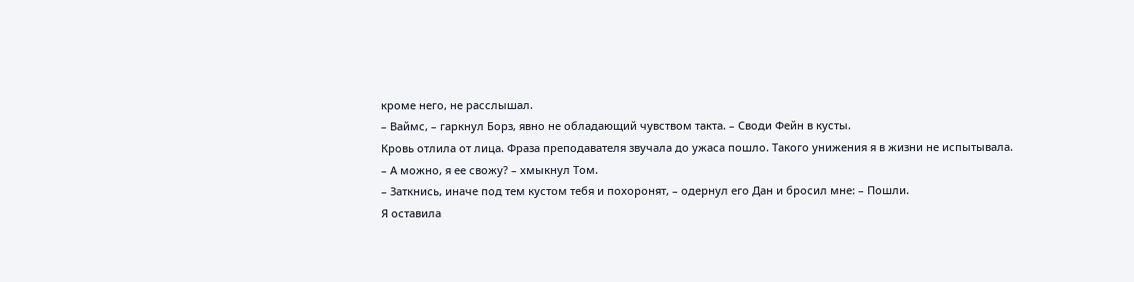кроме него, не расслышал.
– Ваймс, – гаркнул Борз, явно не обладающий чувством такта. – Своди Фейн в кусты.
Кровь отлила от лица. Фраза преподавателя звучала до ужаса пошло. Такого унижения я в жизни не испытывала.
– А можно, я ее свожу? – хмыкнул Том.
– Заткнись, иначе под тем кустом тебя и похоронят, – одернул его Дан и бросил мне: – Пошли.
Я оставила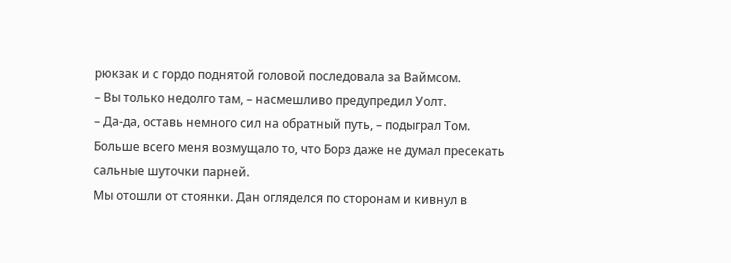рюкзак и с гордо поднятой головой последовала за Ваймсом.
– Вы только недолго там, – насмешливо предупредил Уолт.
– Да-да, оставь немного сил на обратный путь, – подыграл Том.
Больше всего меня возмущало то, что Борз даже не думал пресекать сальные шуточки парней.
Мы отошли от стоянки. Дан огляделся по сторонам и кивнул в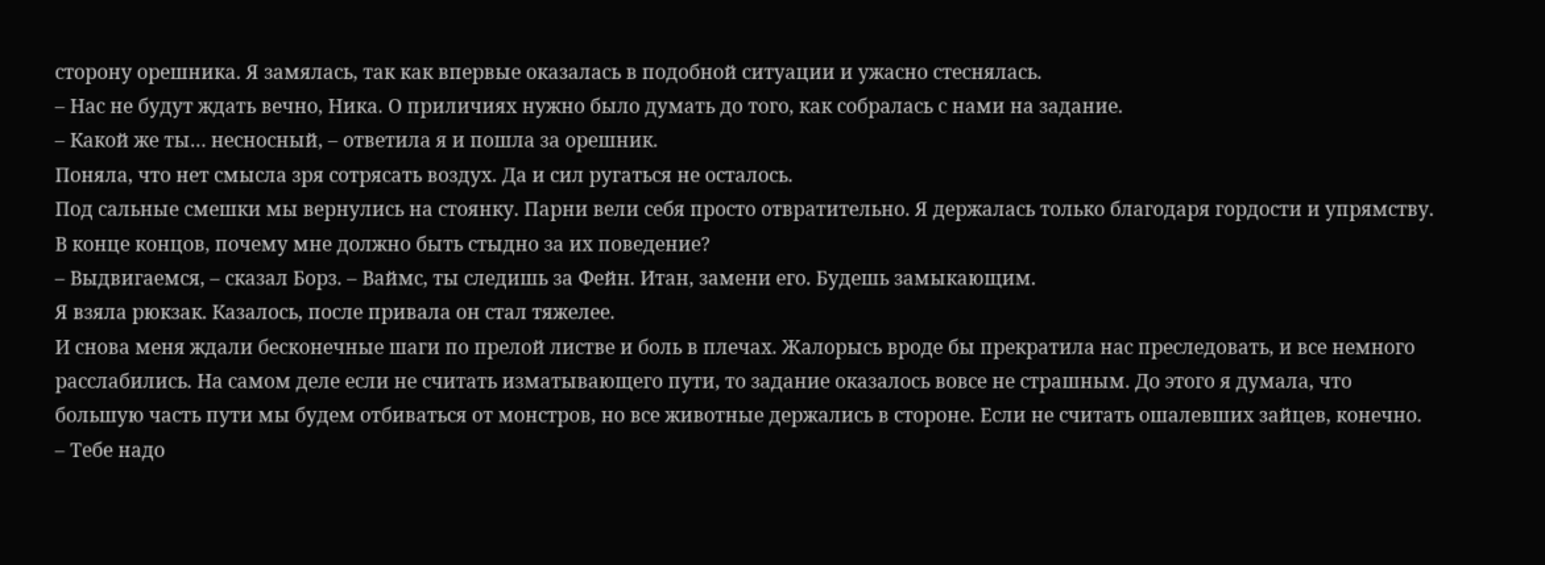сторону орешника. Я замялась, так как впервые оказалась в подобной ситуации и ужасно стеснялась.
– Нас не будут ждать вечно, Ника. О приличиях нужно было думать до того, как собралась с нами на задание.
– Какой же ты… несносный, – ответила я и пошла за орешник.
Поняла, что нет смысла зря сотрясать воздух. Да и сил ругаться не осталось.
Под сальные смешки мы вернулись на стоянку. Парни вели себя просто отвратительно. Я держалась только благодаря гордости и упрямству. В конце концов, почему мне должно быть стыдно за их поведение?
– Выдвигаемся, – сказал Борз. – Ваймс, ты следишь за Фейн. Итан, замени его. Будешь замыкающим.
Я взяла рюкзак. Казалось, после привала он стал тяжелее.
И снова меня ждали бесконечные шаги по прелой листве и боль в плечах. Жалорысь вроде бы прекратила нас преследовать, и все немного расслабились. На самом деле если не считать изматывающего пути, то задание оказалось вовсе не страшным. До этого я думала, что большую часть пути мы будем отбиваться от монстров, но все животные держались в стороне. Если не считать ошалевших зайцев, конечно.
– Тебе надо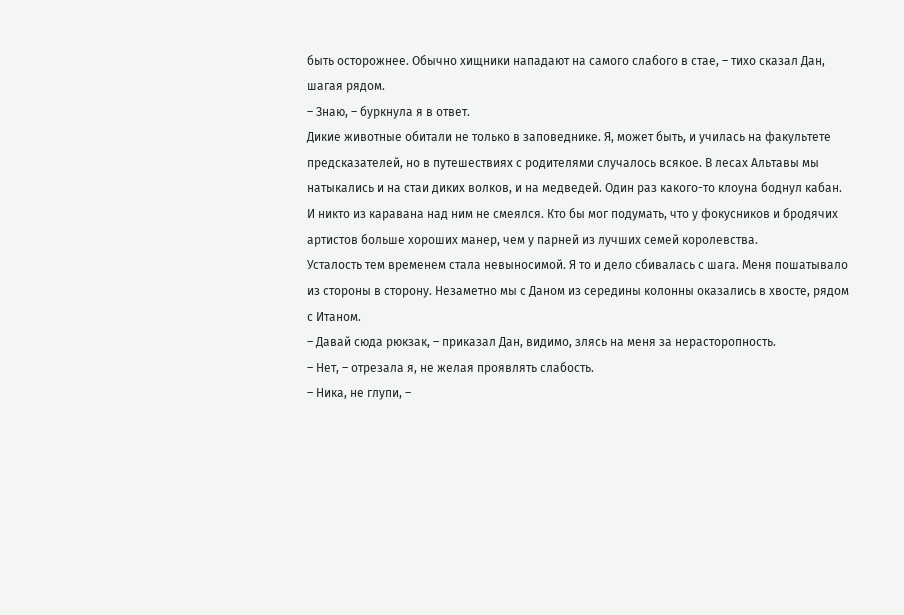быть осторожнее. Обычно хищники нападают на самого слабого в стае, – тихо сказал Дан, шагая рядом.
– Знаю, – буркнула я в ответ.
Дикие животные обитали не только в заповеднике. Я, может быть, и училась на факультете предсказателей, но в путешествиях с родителями случалось всякое. В лесах Альтавы мы натыкались и на стаи диких волков, и на медведей. Один раз какого-то клоуна боднул кабан. И никто из каравана над ним не смеялся. Кто бы мог подумать, что у фокусников и бродячих артистов больше хороших манер, чем у парней из лучших семей королевства.
Усталость тем временем стала невыносимой. Я то и дело сбивалась с шага. Меня пошатывало из стороны в сторону. Незаметно мы с Даном из середины колонны оказались в хвосте, рядом с Итаном.
– Давай сюда рюкзак, – приказал Дан, видимо, злясь на меня за нерасторопность.
– Нет, – отрезала я, не желая проявлять слабость.
– Ника, не глупи, –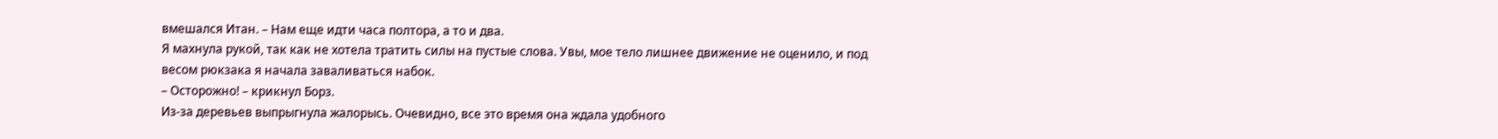вмешался Итан. – Нам еще идти часа полтора, а то и два.
Я махнула рукой, так как не хотела тратить силы на пустые слова. Увы, мое тело лишнее движение не оценило, и под весом рюкзака я начала заваливаться набок.
– Осторожно! – крикнул Борз.
Из-за деревьев выпрыгнула жалорысь. Очевидно, все это время она ждала удобного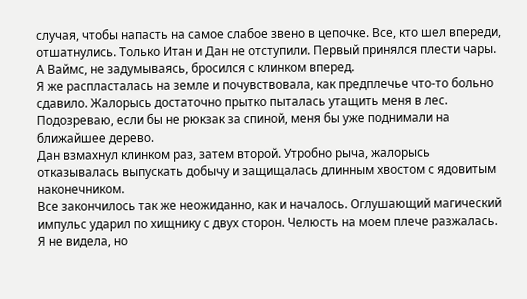случая, чтобы напасть на самое слабое звено в цепочке. Все, кто шел впереди, отшатнулись. Только Итан и Дан не отступили. Первый принялся плести чары. А Ваймс, не задумываясь, бросился с клинком вперед.
Я же распласталась на земле и почувствовала, как предплечье что-то больно сдавило. Жалорысь достаточно прытко пыталась утащить меня в лес. Подозреваю, если бы не рюкзак за спиной, меня бы уже поднимали на ближайшее дерево.
Дан взмахнул клинком раз, затем второй. Утробно рыча, жалорысь отказывалась выпускать добычу и защищалась длинным хвостом с ядовитым наконечником.
Все закончилось так же неожиданно, как и началось. Оглушающий магический импульс ударил по хищнику с двух сторон. Челюсть на моем плече разжалась. Я не видела, но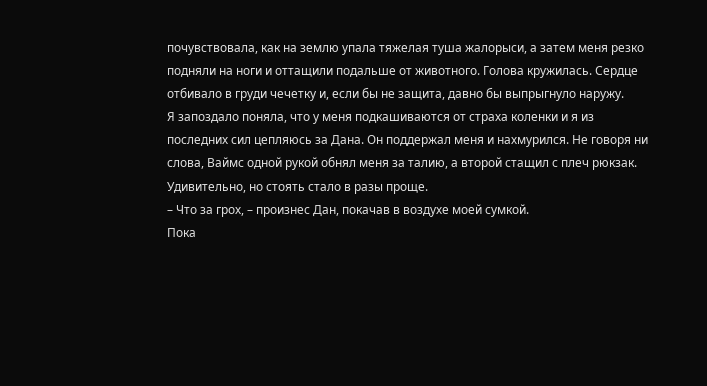почувствовала, как на землю упала тяжелая туша жалорыси, а затем меня резко подняли на ноги и оттащили подальше от животного. Голова кружилась. Сердце отбивало в груди чечетку и, если бы не защита, давно бы выпрыгнуло наружу.
Я запоздало поняла, что у меня подкашиваются от страха коленки и я из последних сил цепляюсь за Дана. Он поддержал меня и нахмурился. Не говоря ни слова, Ваймс одной рукой обнял меня за талию, а второй стащил с плеч рюкзак.
Удивительно, но стоять стало в разы проще.
– Что за грох, – произнес Дан, покачав в воздухе моей сумкой.
Пока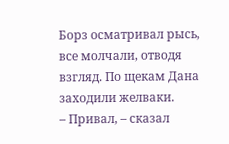Борз осматривал рысь, все молчали, отводя взгляд. По щекам Дана заходили желваки.
– Привал, – сказал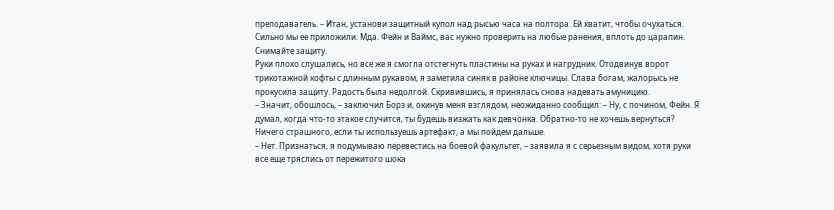преподаватель. – Итан, установи защитный купол над рысью часа на полтора. Ей хватит, чтобы очухаться. Сильно мы ее приложили. Мда. Фейн и Ваймс, вас нужно проверить на любые ранения, вплоть до царапин. Снимайте защиту.
Руки плохо слушались, но все же я смогла отстегнуть пластины на руках и нагрудник. Отодвинув ворот трикотажной кофты с длинным рукавом, я заметила синяк в районе ключицы. Слава богам, жалорысь не прокусила защиту. Радость была недолгой. Скривившись, я принялась снова надевать амуницию.
– Значит, обошлось, – заключил Борз и, окинув меня взглядом, неожиданно сообщил: – Ну, с почином, Фейн. Я думал, когда что-то этакое случится, ты будешь визжать как девчонка. Обратно-то не хочешь вернуться? Ничего страшного, если ты используешь артефакт, а мы пойдем дальше.
– Нет. Признаться, я подумываю перевестись на боевой факультет, – заявила я с серьезным видом, хотя руки все еще тряслись от пережитого шока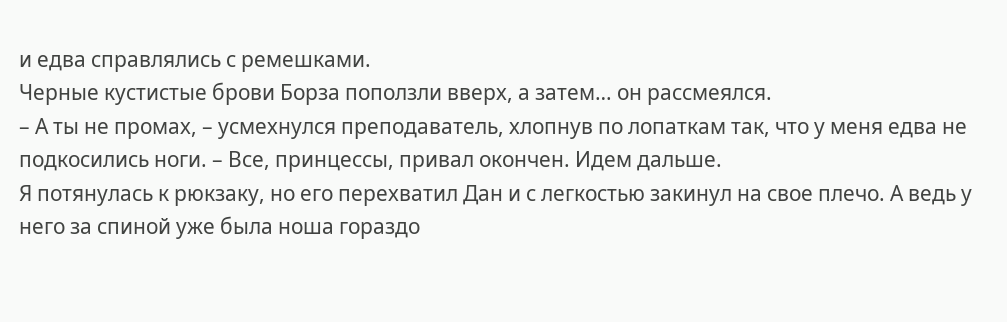и едва справлялись с ремешками.
Черные кустистые брови Борза поползли вверх, а затем… он рассмеялся.
– А ты не промах, – усмехнулся преподаватель, хлопнув по лопаткам так, что у меня едва не подкосились ноги. – Все, принцессы, привал окончен. Идем дальше.
Я потянулась к рюкзаку, но его перехватил Дан и с легкостью закинул на свое плечо. А ведь у него за спиной уже была ноша гораздо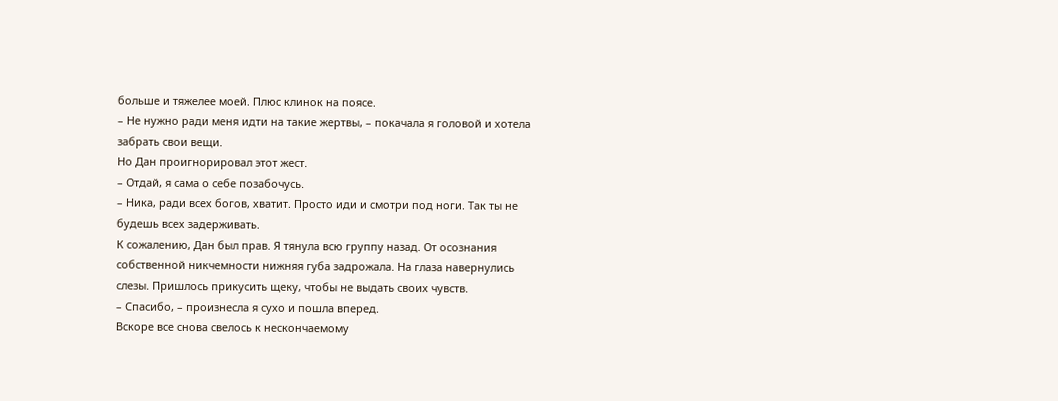больше и тяжелее моей. Плюс клинок на поясе.
– Не нужно ради меня идти на такие жертвы, – покачала я головой и хотела забрать свои вещи.
Но Дан проигнорировал этот жест.
– Отдай, я сама о себе позабочусь.
– Ника, ради всех богов, хватит. Просто иди и смотри под ноги. Так ты не будешь всех задерживать.
К сожалению, Дан был прав. Я тянула всю группу назад. От осознания собственной никчемности нижняя губа задрожала. На глаза навернулись слезы. Пришлось прикусить щеку, чтобы не выдать своих чувств.
– Спасибо, – произнесла я сухо и пошла вперед.
Вскоре все снова свелось к нескончаемому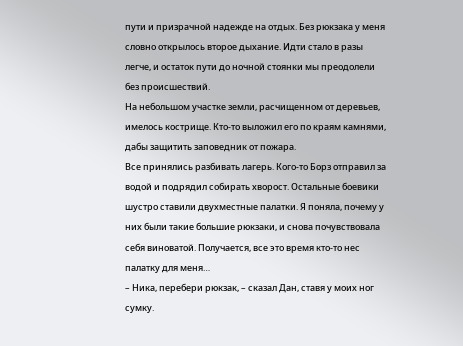пути и призрачной надежде на отдых. Без рюкзака у меня словно открылось второе дыхание. Идти стало в разы легче, и остаток пути до ночной стоянки мы преодолели без происшествий.
На небольшом участке земли, расчищенном от деревьев, имелось кострище. Кто-то выложил его по краям камнями, дабы защитить заповедник от пожара.
Все принялись разбивать лагерь. Кого-то Борз отправил за водой и подрядил собирать хворост. Остальные боевики шустро ставили двухместные палатки. Я поняла, почему у них были такие большие рюкзаки, и снова почувствовала себя виноватой. Получается, все это время кто-то нес палатку для меня…
– Ника, перебери рюкзак, – сказал Дан, ставя у моих ног сумку.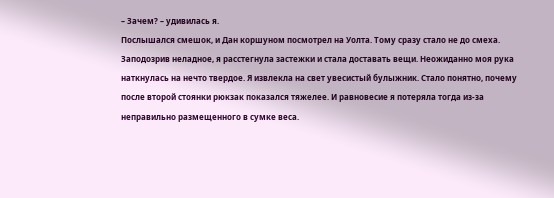– Зачем? – удивилась я.
Послышался смешок, и Дан коршуном посмотрел на Уолта. Тому сразу стало не до смеха. Заподозрив неладное, я расстегнула застежки и стала доставать вещи. Неожиданно моя рука наткнулась на нечто твердое. Я извлекла на свет увесистый булыжник. Стало понятно, почему после второй стоянки рюкзак показался тяжелее. И равновесие я потеряла тогда из-за неправильно размещенного в сумке веса.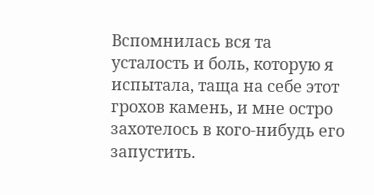Вспомнилась вся та усталость и боль, которую я испытала, таща на себе этот грохов камень, и мне остро захотелось в кого-нибудь его запустить.